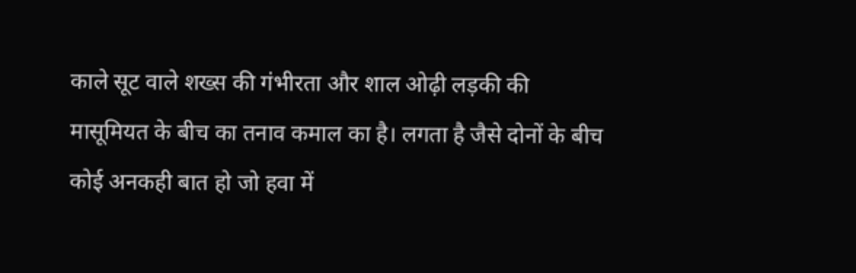काले सूट वाले शख्स की गंभीरता और शाल ओढ़ी लड़की की मासूमियत के बीच का तनाव कमाल का है। लगता है जैसे दोनों के बीच कोई अनकही बात हो जो हवा में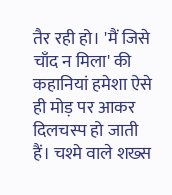तैर रही हो। 'मैं जिसे चाँद न मिला' की कहानियां हमेशा ऐसे ही मोड़ पर आकर दिलचस्प हो जाती हैं। चश्मे वाले शख्स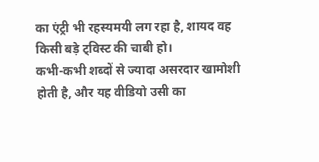का एंट्री भी रहस्यमयी लग रहा है, शायद वह किसी बड़े ट्विस्ट की चाबी हो।
कभी-कभी शब्दों से ज्यादा असरदार खामोशी होती है, और यह वीडियो उसी का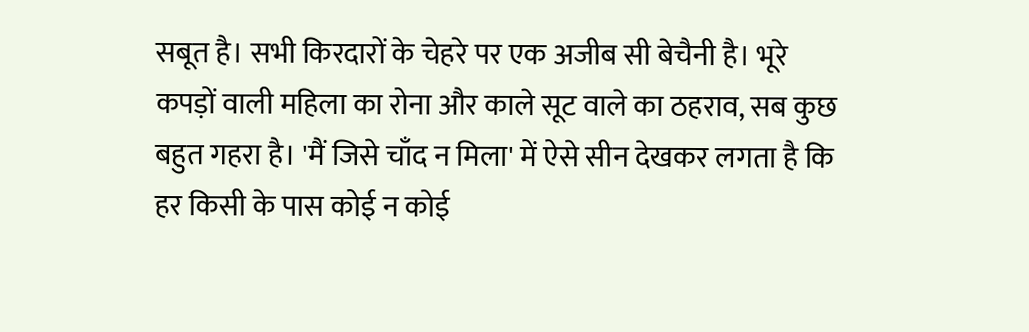सबूत है। सभी किरदारों के चेहरे पर एक अजीब सी बेचैनी है। भूरे कपड़ों वाली महिला का रोना और काले सूट वाले का ठहराव, सब कुछ बहुत गहरा है। 'मैं जिसे चाँद न मिला' में ऐसे सीन देखकर लगता है कि हर किसी के पास कोई न कोई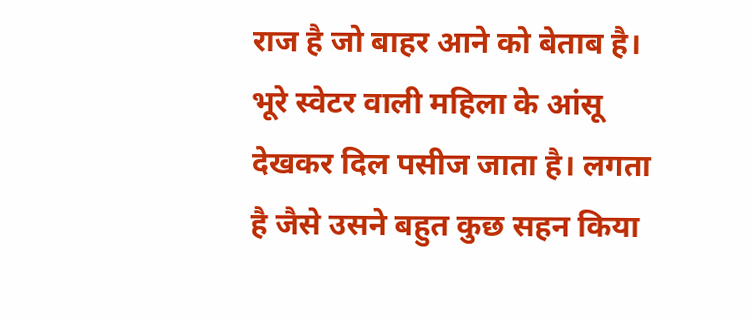राज है जो बाहर आने को बेताब है।
भूरे स्वेटर वाली महिला के आंसू देखकर दिल पसीज जाता है। लगता है जैसे उसने बहुत कुछ सहन किया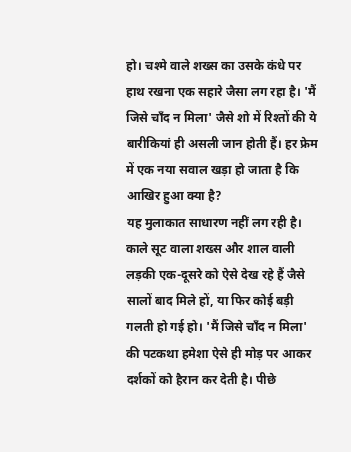हो। चश्मे वाले शख्स का उसके कंधे पर हाथ रखना एक सहारे जैसा लग रहा है। 'मैं जिसे चाँद न मिला' जैसे शो में रिश्तों की ये बारीकियां ही असली जान होती हैं। हर फ्रेम में एक नया सवाल खड़ा हो जाता है कि आखिर हुआ क्या है?
यह मुलाकात साधारण नहीं लग रही है। काले सूट वाला शख्स और शाल वाली लड़की एक-दूसरे को ऐसे देख रहे हैं जैसे सालों बाद मिले हों, या फिर कोई बड़ी गलती हो गई हो। 'मैं जिसे चाँद न मिला' की पटकथा हमेशा ऐसे ही मोड़ पर आकर दर्शकों को हैरान कर देती है। पीछे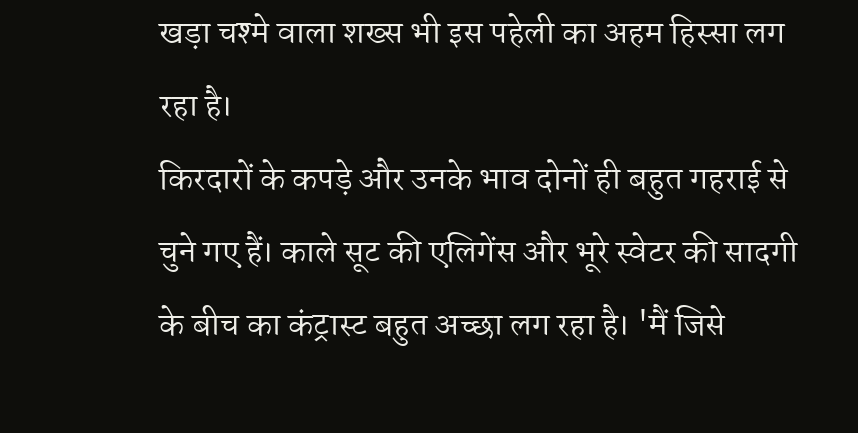खड़ा चश्मे वाला शख्स भी इस पहेली का अहम हिस्सा लग रहा है।
किरदारों के कपड़े और उनके भाव दोनों ही बहुत गहराई से चुने गए हैं। काले सूट की एलिगेंस और भूरे स्वेटर की सादगी के बीच का कंट्रास्ट बहुत अच्छा लग रहा है। 'मैं जिसे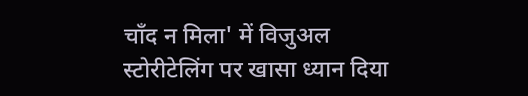चाँद न मिला' में विजुअल स्टोरीटेलिंग पर खासा ध्यान दिया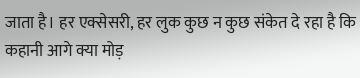जाता है। हर एक्सेसरी, हर लुक कुछ न कुछ संकेत दे रहा है कि कहानी आगे क्या मोड़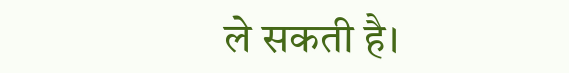ले सकती है।